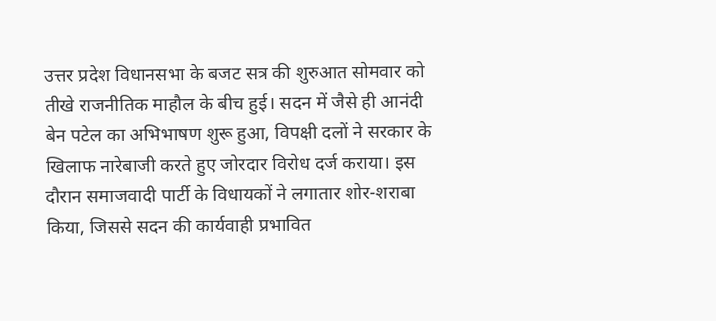उत्तर प्रदेश विधानसभा के बजट सत्र की शुरुआत सोमवार को तीखे राजनीतिक माहौल के बीच हुई। सदन में जैसे ही आनंदी बेन पटेल का अभिभाषण शुरू हुआ, विपक्षी दलों ने सरकार के खिलाफ नारेबाजी करते हुए जोरदार विरोध दर्ज कराया। इस दौरान समाजवादी पार्टी के विधायकों ने लगातार शोर-शराबा किया, जिससे सदन की कार्यवाही प्रभावित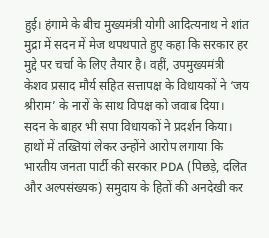हुई। हंगामे के बीच मुख्यमंत्री योगी आदित्यनाथ ने शांत मुद्रा में सदन में मेज थपथपाते हुए कहा कि सरकार हर मुद्दे पर चर्चा के लिए तैयार है। वहीं, उपमुख्यमंत्री केशव प्रसाद मौर्य सहित सत्तापक्ष के विधायकों ने ‘जय श्रीराम’ के नारों के साथ विपक्ष को जवाब दिया।
सदन के बाहर भी सपा विधायकों ने प्रदर्शन किया। हाथों में तख्तियां लेकर उन्होंने आरोप लगाया कि भारतीय जनता पार्टी की सरकार PDA (पिछड़े, दलित और अल्पसंख्यक) समुदाय के हितों की अनदेखी कर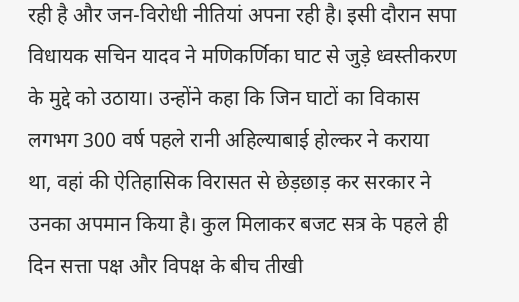रही है और जन-विरोधी नीतियां अपना रही है। इसी दौरान सपा विधायक सचिन यादव ने मणिकर्णिका घाट से जुड़े ध्वस्तीकरण के मुद्दे को उठाया। उन्होंने कहा कि जिन घाटों का विकास लगभग 300 वर्ष पहले रानी अहिल्याबाई होल्कर ने कराया था, वहां की ऐतिहासिक विरासत से छेड़छाड़ कर सरकार ने उनका अपमान किया है। कुल मिलाकर बजट सत्र के पहले ही दिन सत्ता पक्ष और विपक्ष के बीच तीखी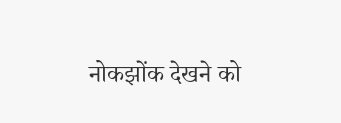नोकझोंक देखने को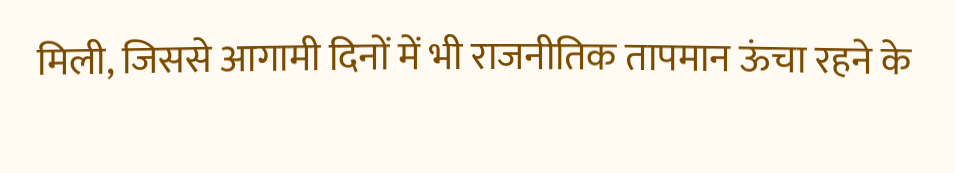मिली, जिससे आगामी दिनों में भी राजनीतिक तापमान ऊंचा रहने के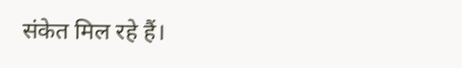संकेत मिल रहे हैं।